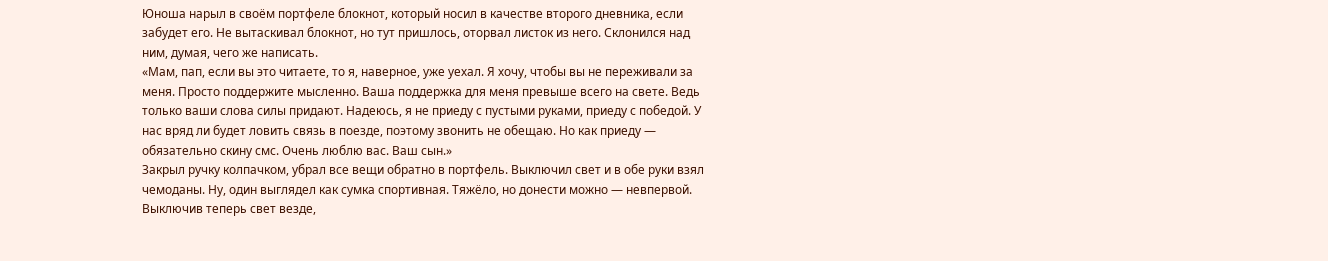Юноша нарыл в своём портфеле блокнот, который носил в качестве второго дневника, если забудет его. Не вытаскивал блокнот, но тут пришлось, оторвал листок из него. Склонился над ним, думая, чего же написать.
«Мам, пап, если вы это читаете, то я, наверное, уже уехал. Я хочу, чтобы вы не переживали за меня. Просто поддержите мысленно. Ваша поддержка для меня превыше всего на свете. Ведь только ваши слова силы придают. Надеюсь, я не приеду с пустыми руками, приеду с победой. У нас вряд ли будет ловить связь в поезде, поэтому звонить не обещаю. Но как приеду — обязательно скину смс. Очень люблю вас. Ваш сын.»
Закрыл ручку колпачком, убрал все вещи обратно в портфель. Выключил свет и в обе руки взял чемоданы. Ну, один выглядел как сумка спортивная. Тяжёло, но донести можно — невпервой. Выключив теперь свет везде,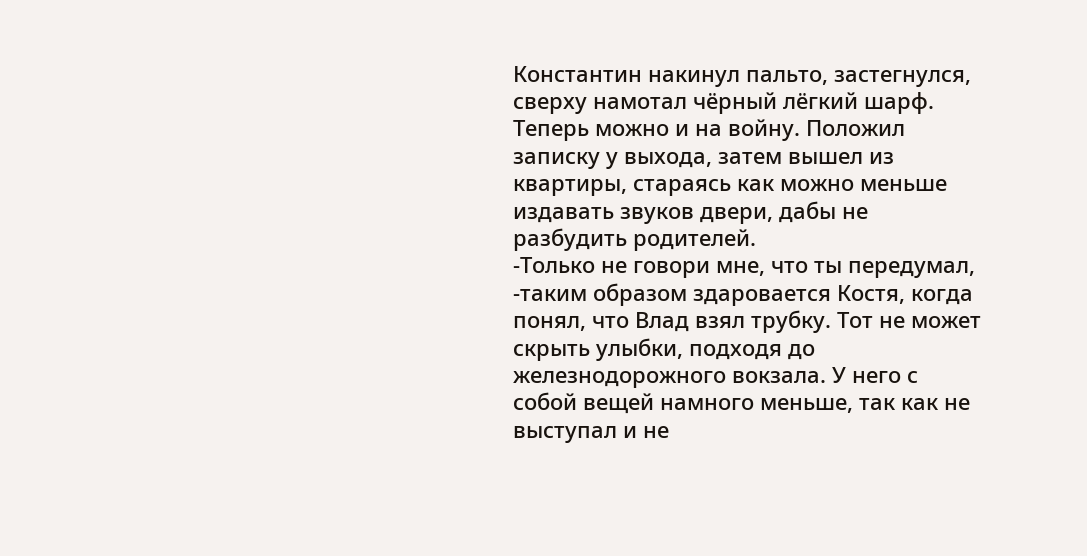Константин накинул пальто, застегнулся, сверху намотал чёрный лёгкий шарф. Теперь можно и на войну. Положил записку у выхода, затем вышел из квартиры, стараясь как можно меньше издавать звуков двери, дабы не разбудить родителей.
-Только не говори мне, что ты передумал, -таким образом здаровается Костя, когда понял, что Влад взял трубку. Тот не может скрыть улыбки, подходя до железнодорожного вокзала. У него с собой вещей намного меньше, так как не выступал и не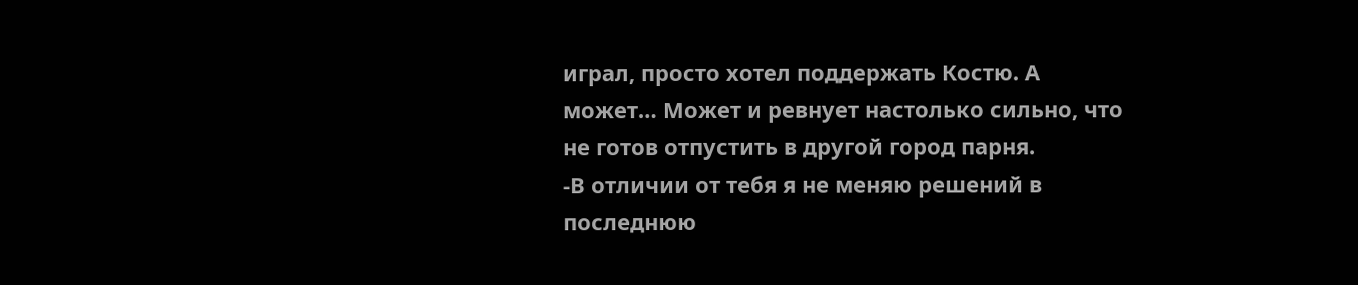играл, просто хотел поддержать Костю. А может… Может и ревнует настолько сильно, что не готов отпустить в другой город парня.
-В отличии от тебя я не меняю решений в последнюю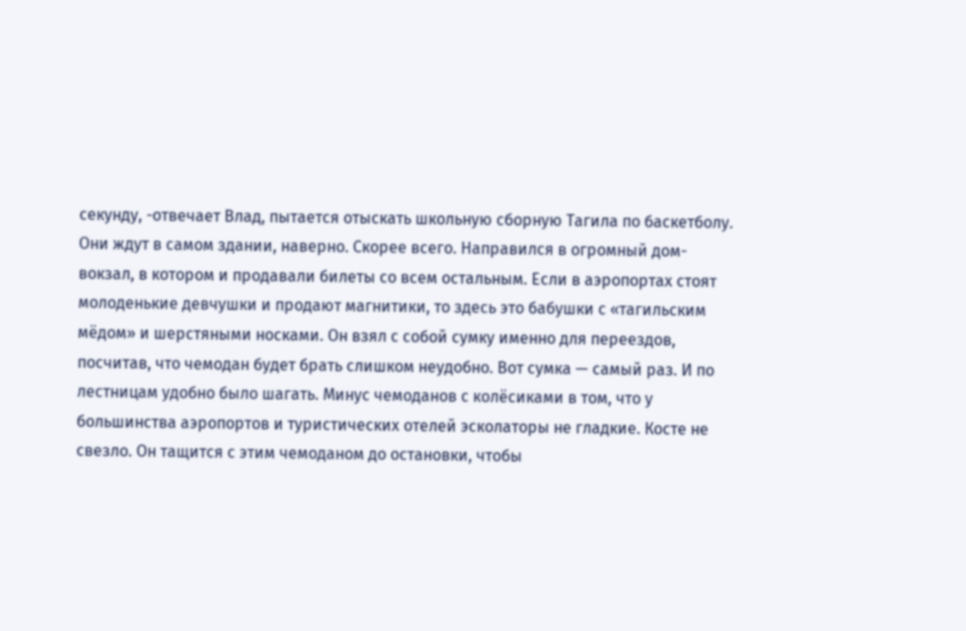секунду, -отвечает Влад, пытается отыскать школьную сборную Тагила по баскетболу. Они ждут в самом здании, наверно. Скорее всего. Направился в огромный дом-вокзал, в котором и продавали билеты со всем остальным. Если в аэропортах стоят молоденькие девчушки и продают магнитики, то здесь это бабушки с «тагильским мёдом» и шерстяными носками. Он взял с собой сумку именно для переездов, посчитав, что чемодан будет брать слишком неудобно. Вот сумка — самый раз. И по лестницам удобно было шагать. Минус чемоданов с колёсиками в том, что у большинства аэропортов и туристических отелей эсколаторы не гладкие. Косте не свезло. Он тащится с этим чемоданом до остановки, чтобы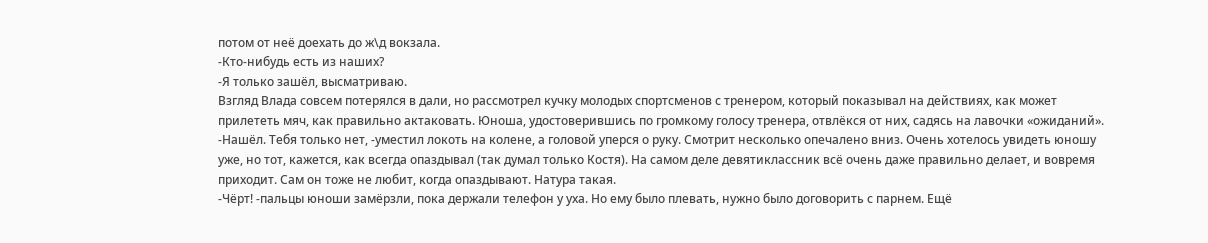потом от неё доехать до ж\д вокзала.
-Кто-нибудь есть из наших?
-Я только зашёл, высматриваю.
Взгляд Влада совсем потерялся в дали, но рассмотрел кучку молодых спортсменов с тренером, который показывал на действиях, как может прилететь мяч, как правильно актаковать. Юноша, удостоверившись по громкому голосу тренера, отвлёкся от них, садясь на лавочки «ожиданий».
-Нашёл. Тебя только нет, -уместил локоть на колене, а головой уперся о руку. Смотрит несколько опечалено вниз. Очень хотелось увидеть юношу уже, но тот, кажется, как всегда опаздывал (так думал только Костя). На самом деле девятиклассник всё очень даже правильно делает, и вовремя приходит. Сам он тоже не любит, когда опаздывают. Натура такая.
-Чёрт! -пальцы юноши замёрзли, пока держали телефон у уха. Но ему было плевать, нужно было договорить с парнем. Ещё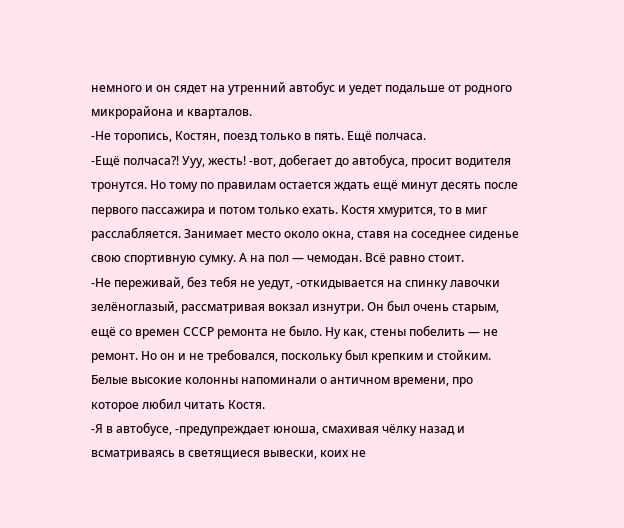немного и он сядет на утренний автобус и уедет подальше от родного микрорайона и кварталов.
-Не торопись, Костян, поезд только в пять. Ещё полчаса.
-Ещё полчаса?! Ууу, жесть! -вот, добегает до автобуса, просит водителя тронутся. Но тому по правилам остается ждать ещё минут десять после первого пассажира и потом только ехать. Костя хмурится, то в миг расслабляется. Занимает место около окна, ставя на соседнее сиденье свою спортивную сумку. А на пол — чемодан. Всё равно стоит.
-Не переживай, без тебя не уедут, -откидывается на спинку лавочки зелёноглазый, рассматривая вокзал изнутри. Он был очень старым, ещё со времен СССР ремонта не было. Ну как, стены побелить — не ремонт. Но он и не требовался, поскольку был крепким и стойким. Белые высокие колонны напоминали о античном времени, про которое любил читать Костя.
-Я в автобусе, -предупреждает юноша, смахивая чёлку назад и всматриваясь в светящиеся вывески, коих не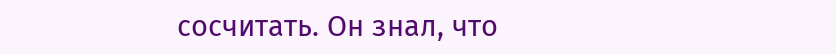сосчитать. Он знал, что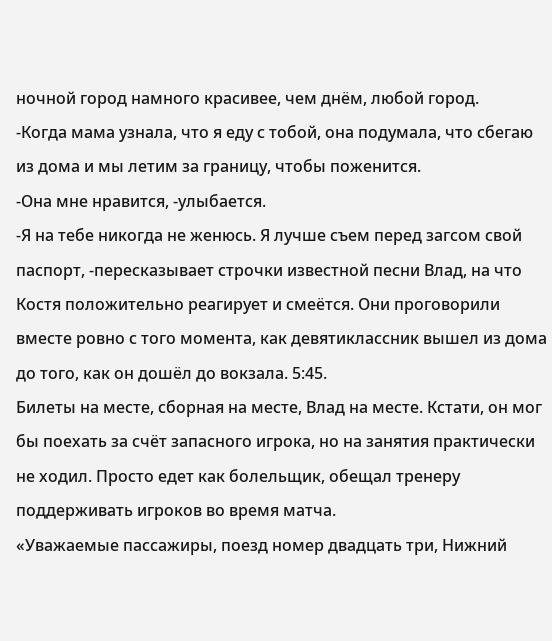ночной город намного красивее, чем днём, любой город.
-Когда мама узнала, что я еду с тобой, она подумала, что сбегаю из дома и мы летим за границу, чтобы поженится.
-Она мне нравится, -улыбается.
-Я на тебе никогда не женюсь. Я лучше съем перед загсом свой паспорт, -пересказывает строчки известной песни Влад, на что Костя положительно реагирует и смеётся. Они проговорили вместе ровно с того момента, как девятиклассник вышел из дома до того, как он дошёл до вокзала. 5:45.
Билеты на месте, сборная на месте, Влад на месте. Кстати, он мог бы поехать за счёт запасного игрока, но на занятия практически не ходил. Просто едет как болельщик, обещал тренеру поддерживать игроков во время матча.
«Уважаемые пассажиры, поезд номер двадцать три, Нижний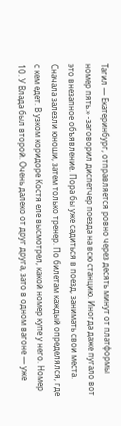Тагил — Екатеринбург, отправляется ровно через десять минут от платформы номер пять.» -заговорил диспетчер поезда на всю станцию. Иногда даже пугало вот это внезапное объявление. Пора бы уже садиться в поезд, занимать свои места. Сначала залезли юноши, затем только тренер. По билетам каждый определялся, где с кем едет. В узком коридоре Костя еле высмотрел, какой номер купе у него. Номер 10. У Влада был второй. Очень далеко от друг друга, зато в одном вагоне — уже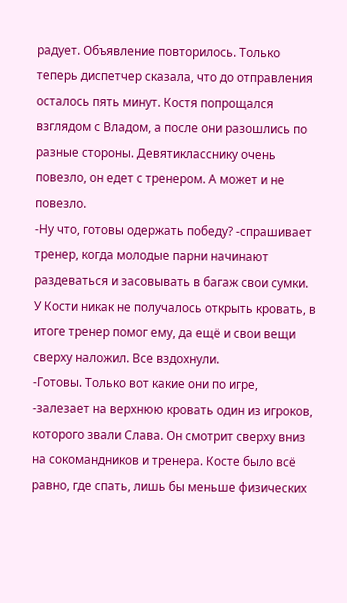радует. Объявление повторилось. Только теперь диспетчер сказала, что до отправления осталось пять минут. Костя попрощался взглядом с Владом, а после они разошлись по разные стороны. Девятикласснику очень повезло, он едет с тренером. А может и не повезло.
-Ну что, готовы одержать победу? -спрашивает тренер, когда молодые парни начинают раздеваться и засовывать в багаж свои сумки. У Кости никак не получалось открыть кровать, в итоге тренер помог ему, да ещё и свои вещи сверху наложил. Все вздохнули.
-Готовы. Только вот какие они по игре, -залезает на верхнюю кровать один из игроков, которого звали Слава. Он смотрит сверху вниз на сокомандников и тренера. Косте было всё равно, где спать, лишь бы меньше физических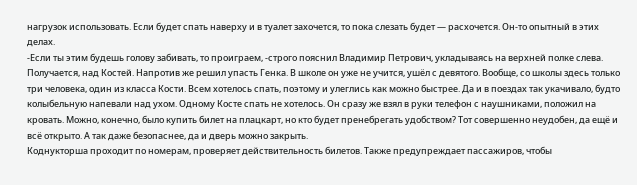нагрузок использовать. Если будет спать наверху и в туалет захочется, то пока слезать будет — расхочется. Он-то опытный в этих делах.
-Если ты этим будешь голову забивать, то проиграем, -строго пояснил Владимир Петрович, укладываясь на верхней полке слева. Получается, над Костей. Напротив же решил упасть Генка. В школе он уже не учится, ушёл с девятого. Вообще, со школы здесь только три человека, один из класса Кости. Всем хотелось спать, поэтому и улеглись как можно быстрее. Да и в поездах так укачивало, будто колыбельную напевали над ухом. Одному Косте спать не хотелось. Он сразу же взял в руки телефон с наушниками, положил на кровать. Можно, конечно, было купить билет на плацкарт, но кто будет пренебрегать удобством? Тот совершенно неудобен, да ещё и всё открыто. А так даже безопаснее, да и дверь можно закрыть.
Коднукторша проходит по номерам, проверяет действительность билетов. Также предупреждает пассажиров, чтобы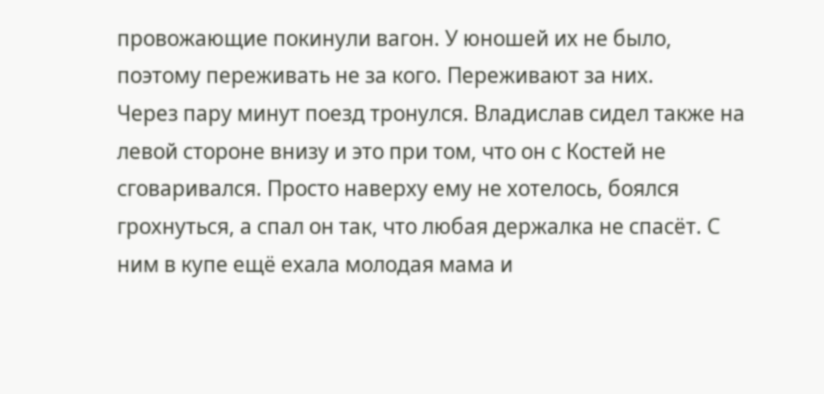провожающие покинули вагон. У юношей их не было, поэтому переживать не за кого. Переживают за них.
Через пару минут поезд тронулся. Владислав сидел также на левой стороне внизу и это при том, что он с Костей не сговаривался. Просто наверху ему не хотелось, боялся грохнуться, а спал он так, что любая держалка не спасёт. С ним в купе ещё ехала молодая мама и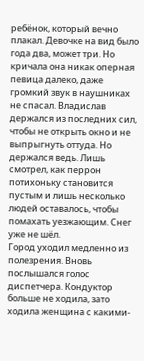ребёнок, который вечно плакал. Девочке на вид было года два, может три. Но кричала она никак оперная певица далеко, даже громкий звук в наушниках не спасал. Владислав держался из последних сил, чтобы не открыть окно и не выпрыгнуть оттуда. Но держался ведь. Лишь смотрел, как перрон потихоньку становится пустым и лишь несколько людей оставалось, чтобы помахать уезжающим. Снег уже не шёл.
Город уходил медленно из полезрения. Вновь послышался голос диспетчера. Кондуктор больше не ходила, зато ходила женщина с какими-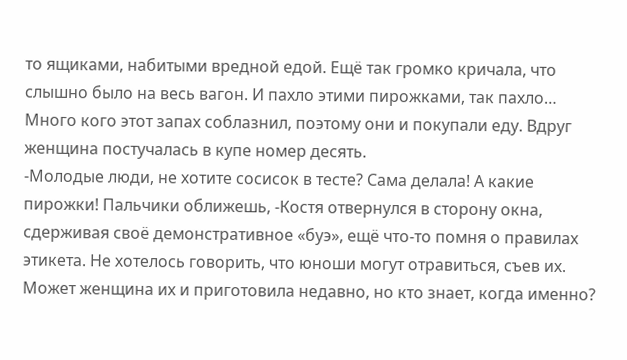то ящиками, набитыми вредной едой. Ещё так громко кричала, что слышно было на весь вагон. И пахло этими пирожками, так пахло… Много кого этот запах соблазнил, поэтому они и покупали еду. Вдруг женщина постучалась в купе номер десять.
-Молодые люди, не хотите сосисок в тесте? Сама делала! А какие пирожки! Пальчики оближешь, -Костя отвернулся в сторону окна, сдерживая своё демонстративное «буэ», ещё что-то помня о правилах этикета. Не хотелось говорить, что юноши могут отравиться, съев их. Может женщина их и приготовила недавно, но кто знает, когда именно?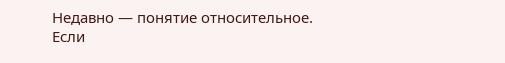Недавно — понятие относительное. Если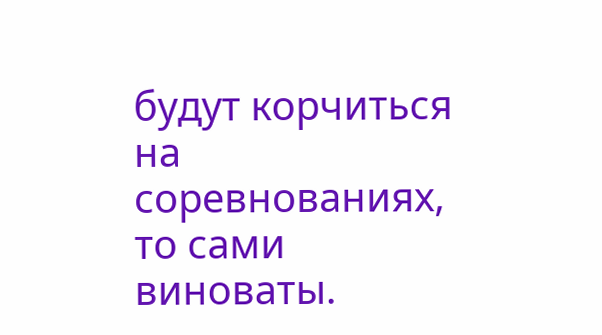будут корчиться на соревнованиях, то сами виноваты.